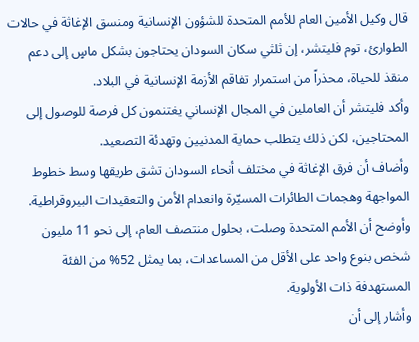قال وكيل الأمين العام للأمم المتحدة للشؤون الإنسانية ومنسق الإغاثة في حالات الطوارئ، توم فليتشر، إن ثلثي سكان السودان يحتاجون بشكل ماسٍ إلى دعم منقذ للحياة، محذراً من استمرار تفاقم الأزمة الإنسانية في البلاد.
وأكد فليتشر أن العاملين في المجال الإنساني يغتنمون كل فرصة للوصول إلى المحتاجين، لكن ذلك يتطلب حماية المدنيين وتهدئة التصعيد.
وأضاف أن فرق الإغاثة في مختلف أنحاء السودان تشق طريقها وسط خطوط المواجهة وهجمات الطائرات المسيّرة وانعدام الأمن والتعقيدات البيروقراطية.
وأوضح أن الأمم المتحدة وصلت، بحلول منتصف العام، إلى نحو 11 مليون شخص بنوع واحد على الأقل من المساعدات، بما يمثل 52% من الفئة المستهدفة ذات الأولوية.
وأشار إلى أن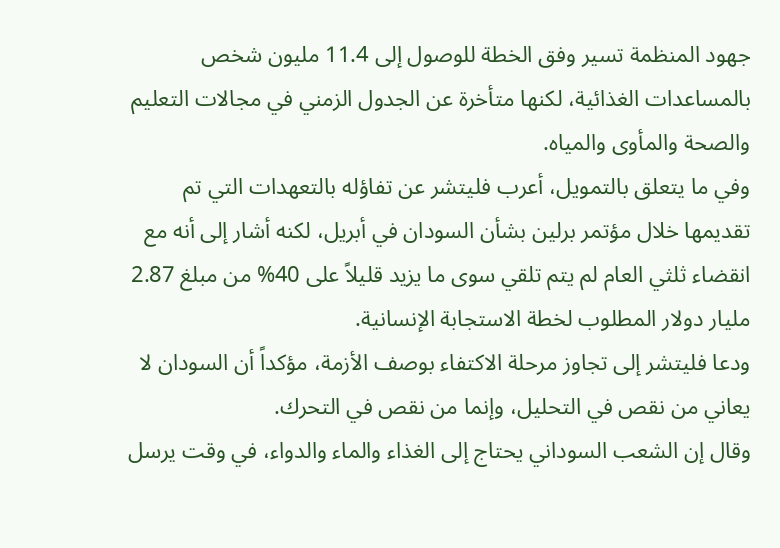جهود المنظمة تسير وفق الخطة للوصول إلى 11.4 مليون شخص بالمساعدات الغذائية، لكنها متأخرة عن الجدول الزمني في مجالات التعليم والصحة والمأوى والمياه.
وفي ما يتعلق بالتمويل، أعرب فليتشر عن تفاؤله بالتعهدات التي تم تقديمها خلال مؤتمر برلين بشأن السودان في أبريل، لكنه أشار إلى أنه مع انقضاء ثلثي العام لم يتم تلقي سوى ما يزيد قليلاً على 40% من مبلغ 2.87 مليار دولار المطلوب لخطة الاستجابة الإنسانية.
ودعا فليتشر إلى تجاوز مرحلة الاكتفاء بوصف الأزمة، مؤكداً أن السودان لا يعاني من نقص في التحليل، وإنما من نقص في التحرك.
وقال إن الشعب السوداني يحتاج إلى الغذاء والماء والدواء، في وقت يرسل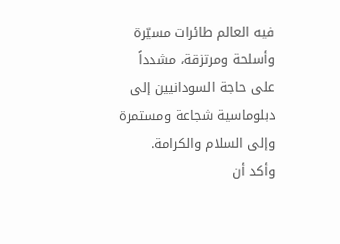فيه العالم طائرات مسيّرة وأسلحة ومرتزقة، مشدداً على حاجة السودانيين إلى دبلوماسية شجاعة ومستمرة وإلى السلام والكرامة.
وأكد أن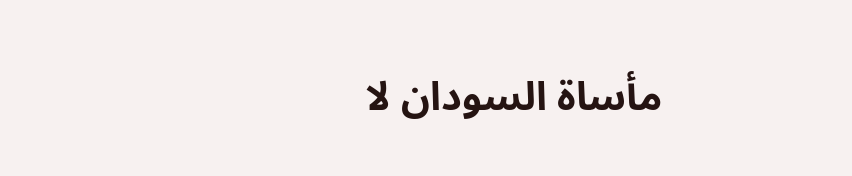مأساة السودان لا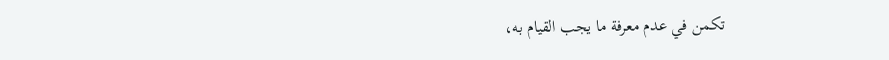تكمن في عدم معرفة ما يجب القيام به،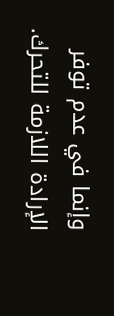وإنما في عدم توفر الإرادة اللازمة للتحرك.